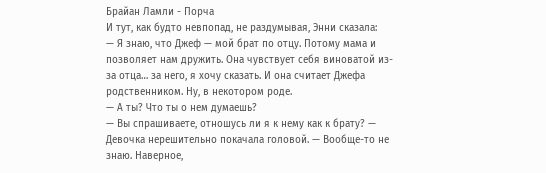Брайан Ламли - Порча
И тут, как будто невпопад, не раздумывая, Энни сказала:
— Я знаю, что Джеф — мой брат по отцу. Потому мама и позволяет нам дружить. Она чувствует себя виноватой из-за отца… за него, я хочу сказать. И она считает Джефа родственником. Ну, в некотором роде.
— А ты? Что ты о нем думаешь?
— Вы спрашиваете, отношусь ли я к нему как к брату? — Девочка нерешительно покачала головой. — Вообще-то не знаю. Наверное,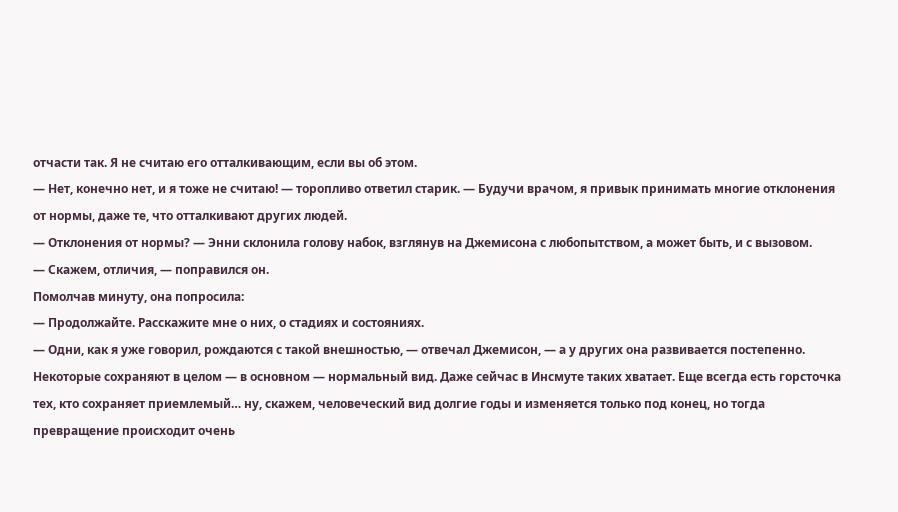отчасти так. Я не считаю его отталкивающим, если вы об этом.
— Нет, конечно нет, и я тоже не считаю! — торопливо ответил старик. — Будучи врачом, я привык принимать многие отклонения от нормы, даже те, что отталкивают других людей.
— Отклонения от нормы? — Энни склонила голову набок, взглянув на Джемисона с любопытством, а может быть, и с вызовом.
— Скажем, отличия, — поправился он.
Помолчав минуту, она попросила:
— Продолжайте. Расскажите мне о них, о стадиях и состояниях.
— Одни, как я уже говорил, рождаются с такой внешностью, — отвечал Джемисон, — а у других она развивается постепенно. Некоторые сохраняют в целом — в основном — нормальный вид. Даже сейчас в Инсмуте таких хватает. Еще всегда есть горсточка тех, кто сохраняет приемлемый… ну, скажем, человеческий вид долгие годы и изменяется только под конец, но тогда превращение происходит очень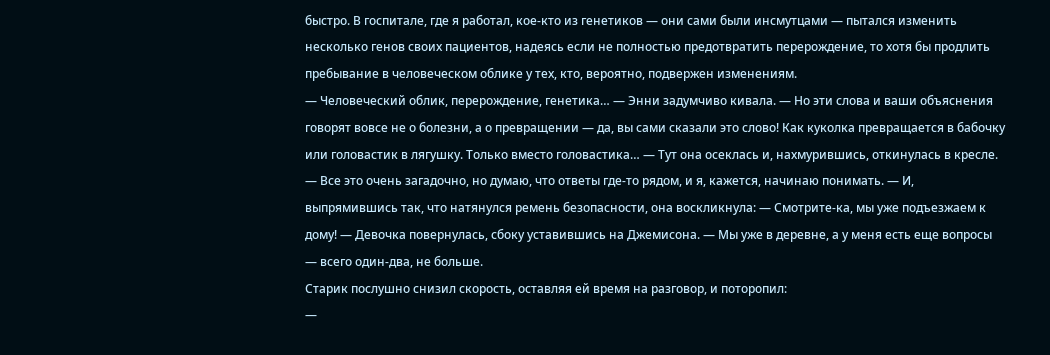быстро. В госпитале, где я работал, кое-кто из генетиков — они сами были инсмутцами — пытался изменить несколько генов своих пациентов, надеясь если не полностью предотвратить перерождение, то хотя бы продлить пребывание в человеческом облике у тех, кто, вероятно, подвержен изменениям.
— Человеческий облик, перерождение, генетика… — Энни задумчиво кивала. — Но эти слова и ваши объяснения говорят вовсе не о болезни, а о превращении — да, вы сами сказали это слово! Как куколка превращается в бабочку или головастик в лягушку. Только вместо головастика… — Тут она осеклась и, нахмурившись, откинулась в кресле. — Все это очень загадочно, но думаю, что ответы где-то рядом, и я, кажется, начинаю понимать. — И, выпрямившись так, что натянулся ремень безопасности, она воскликнула: — Смотрите-ка, мы уже подъезжаем к дому! — Девочка повернулась, сбоку уставившись на Джемисона. — Мы уже в деревне, а у меня есть еще вопросы — всего один-два, не больше.
Старик послушно снизил скорость, оставляя ей время на разговор, и поторопил:
—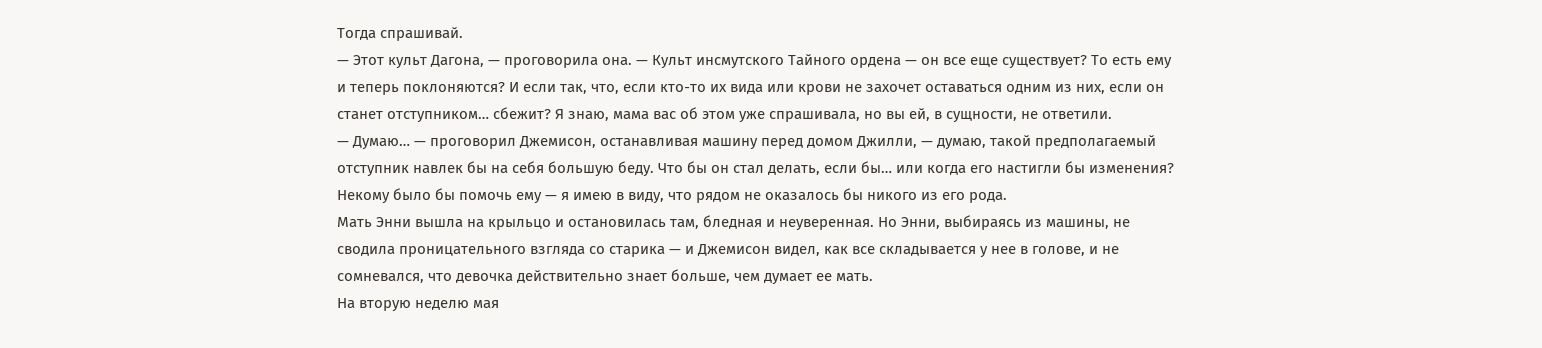Тогда спрашивай.
— Этот культ Дагона, — проговорила она. — Культ инсмутского Тайного ордена — он все еще существует? То есть ему и теперь поклоняются? И если так, что, если кто-то их вида или крови не захочет оставаться одним из них, если он станет отступником… сбежит? Я знаю, мама вас об этом уже спрашивала, но вы ей, в сущности, не ответили.
— Думаю… — проговорил Джемисон, останавливая машину перед домом Джилли, — думаю, такой предполагаемый отступник навлек бы на себя большую беду. Что бы он стал делать, если бы… или когда его настигли бы изменения? Некому было бы помочь ему — я имею в виду, что рядом не оказалось бы никого из его рода.
Мать Энни вышла на крыльцо и остановилась там, бледная и неуверенная. Но Энни, выбираясь из машины, не сводила проницательного взгляда со старика — и Джемисон видел, как все складывается у нее в голове, и не сомневался, что девочка действительно знает больше, чем думает ее мать.
На вторую неделю мая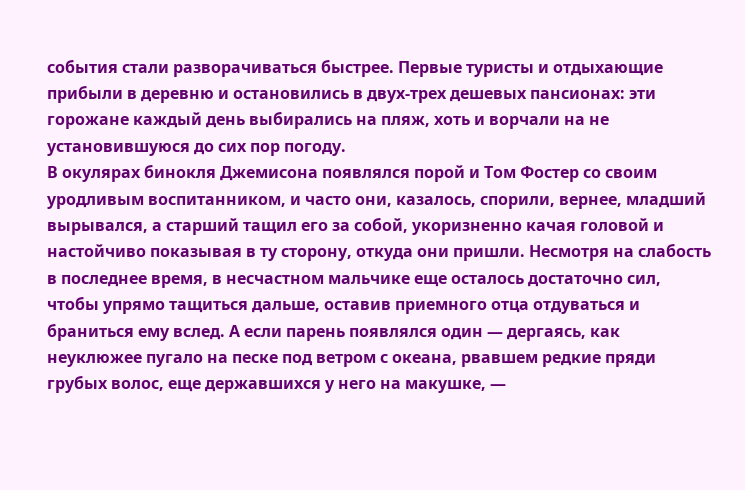события стали разворачиваться быстрее. Первые туристы и отдыхающие прибыли в деревню и остановились в двух-трех дешевых пансионах: эти горожане каждый день выбирались на пляж, хоть и ворчали на не установившуюся до сих пор погоду.
В окулярах бинокля Джемисона появлялся порой и Том Фостер со своим уродливым воспитанником, и часто они, казалось, спорили, вернее, младший вырывался, а старший тащил его за собой, укоризненно качая головой и настойчиво показывая в ту сторону, откуда они пришли. Несмотря на слабость в последнее время, в несчастном мальчике еще осталось достаточно сил, чтобы упрямо тащиться дальше, оставив приемного отца отдуваться и браниться ему вслед. А если парень появлялся один — дергаясь, как неуклюжее пугало на песке под ветром с океана, рвавшем редкие пряди грубых волос, еще державшихся у него на макушке, —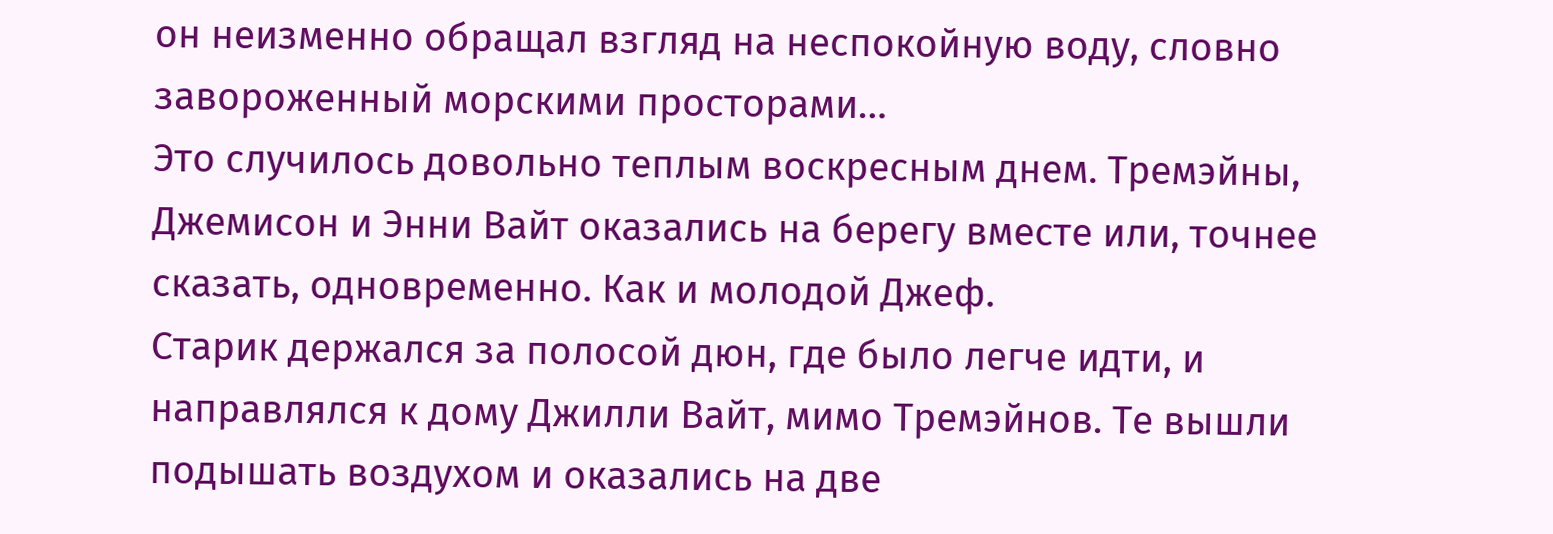он неизменно обращал взгляд на неспокойную воду, словно завороженный морскими просторами…
Это случилось довольно теплым воскресным днем. Тремэйны, Джемисон и Энни Вайт оказались на берегу вместе или, точнее сказать, одновременно. Как и молодой Джеф.
Старик держался за полосой дюн, где было легче идти, и направлялся к дому Джилли Вайт, мимо Тремэйнов. Те вышли подышать воздухом и оказались на две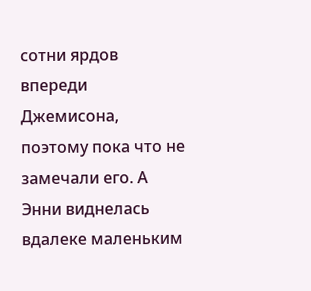сотни ярдов впереди Джемисона, поэтому пока что не замечали его. А Энни виднелась вдалеке маленьким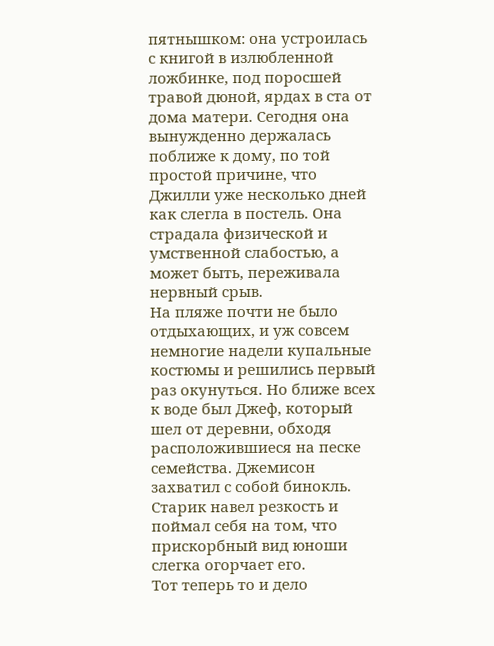пятнышком: она устроилась с книгой в излюбленной ложбинке, под поросшей травой дюной, ярдах в ста от дома матери. Сегодня она вынужденно держалась поближе к дому, по той простой причине, что Джилли уже несколько дней как слегла в постель. Она страдала физической и умственной слабостью, а может быть, переживала нервный срыв.
На пляже почти не было отдыхающих, и уж совсем немногие надели купальные костюмы и решились первый раз окунуться. Но ближе всех к воде был Джеф, который шел от деревни, обходя расположившиеся на песке семейства. Джемисон захватил с собой бинокль. Старик навел резкость и поймал себя на том, что прискорбный вид юноши слегка огорчает его.
Тот теперь то и дело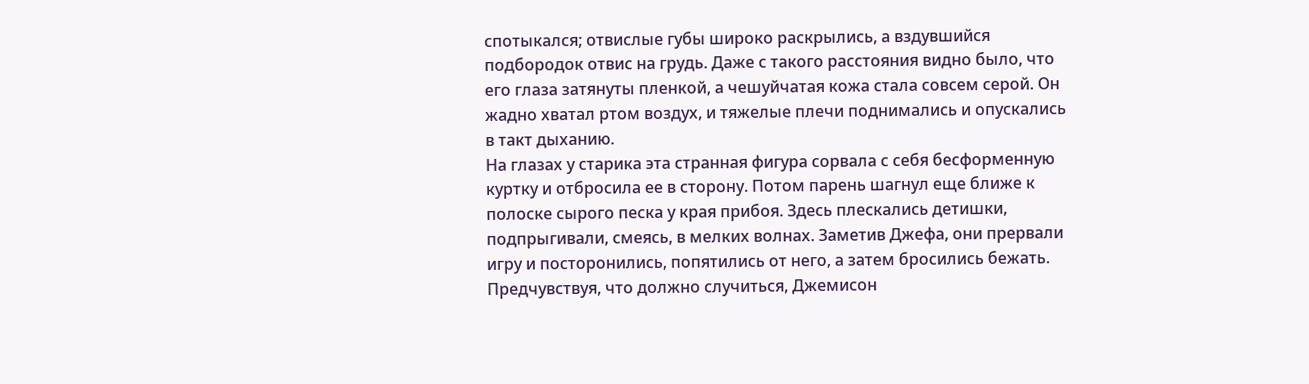спотыкался; отвислые губы широко раскрылись, а вздувшийся подбородок отвис на грудь. Даже с такого расстояния видно было, что его глаза затянуты пленкой, а чешуйчатая кожа стала совсем серой. Он жадно хватал ртом воздух, и тяжелые плечи поднимались и опускались в такт дыханию.
На глазах у старика эта странная фигура сорвала с себя бесформенную куртку и отбросила ее в сторону. Потом парень шагнул еще ближе к полоске сырого песка у края прибоя. Здесь плескались детишки, подпрыгивали, смеясь, в мелких волнах. Заметив Джефа, они прервали игру и посторонились, попятились от него, а затем бросились бежать.
Предчувствуя, что должно случиться, Джемисон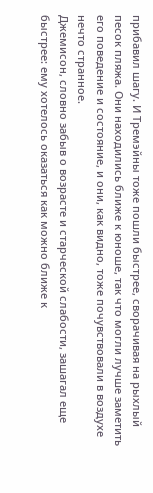прибавил шагу. И Тремэйны тоже пошли быстрее, сворачивая на рыхлый песок пляжа. Они находились ближе к юноше, так что могли лучше заметить его поведение и состояние, и они, как видно, тоже почувствовали в воздухе нечто странное.
Джемисон, словно забыв о возрасте и старческой слабости, зашагал еще быстрее: ему хотелось оказаться как можно ближе к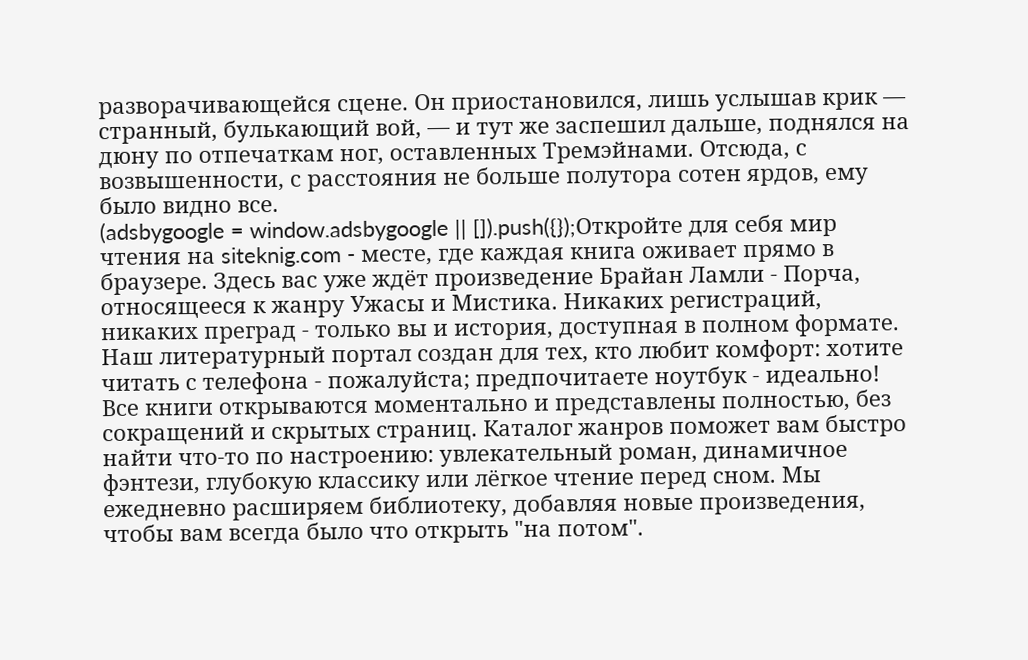разворачивающейся сцене. Он приостановился, лишь услышав крик — странный, булькающий вой, — и тут же заспешил дальше, поднялся на дюну по отпечаткам ног, оставленных Тремэйнами. Отсюда, с возвышенности, с расстояния не больше полутора сотен ярдов, ему было видно все.
(adsbygoogle = window.adsbygoogle || []).push({});Откройте для себя мир чтения на siteknig.com - месте, где каждая книга оживает прямо в браузере. Здесь вас уже ждёт произведение Брайан Ламли - Порча, относящееся к жанру Ужасы и Мистика. Никаких регистраций, никаких преград - только вы и история, доступная в полном формате. Наш литературный портал создан для тех, кто любит комфорт: хотите читать с телефона - пожалуйста; предпочитаете ноутбук - идеально! Все книги открываются моментально и представлены полностью, без сокращений и скрытых страниц. Каталог жанров поможет вам быстро найти что-то по настроению: увлекательный роман, динамичное фэнтези, глубокую классику или лёгкое чтение перед сном. Мы ежедневно расширяем библиотеку, добавляя новые произведения, чтобы вам всегда было что открыть "на потом".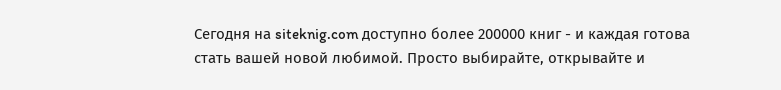Сегодня на siteknig.com доступно более 200000 книг - и каждая готова стать вашей новой любимой. Просто выбирайте, открывайте и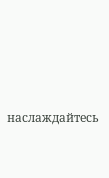наслаждайтесь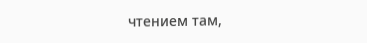чтением там,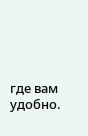где вам удобно.